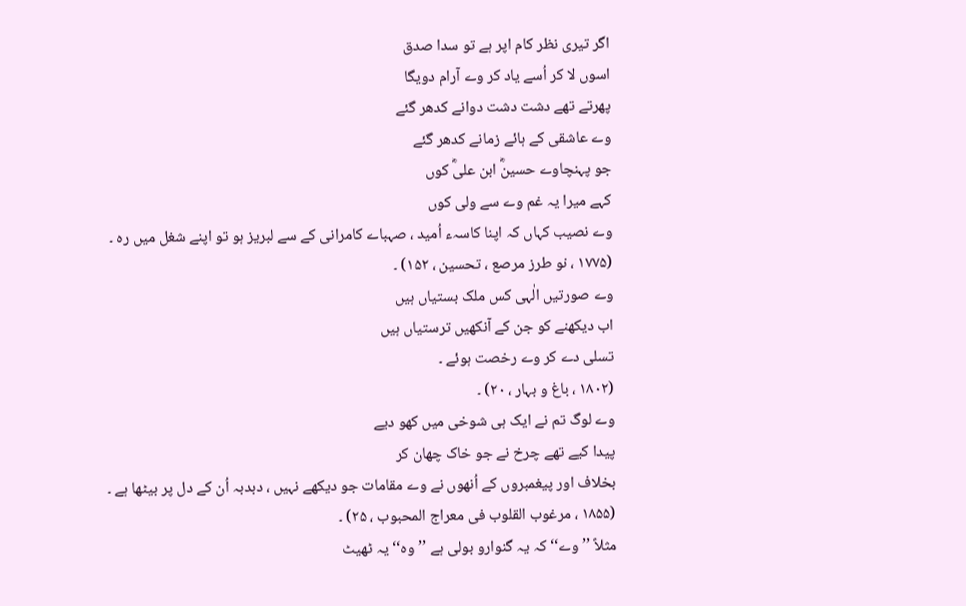اگر تیری نظر کام اپر ہے تو سدا صدق
اسوں لا کر اُسے یاد کر وے آرام دویگا
پھرتے تھے دشت دشت دوانے کدھر گئے
وے عاشقی کے ہائے زمانے کدھر گئے
جو پہنچاوے حسینؓ ابن علیؓ کوں
کہے میرا یہ غم وے سے ولی کوں
وے نصیب کہاں کہ اپنا کاسہء اُمید ، صہباے کامرانی کے سے لبریز ہو تو اپنے شغل میں رہ ۔
(۱۷۷۵ ، نو طرز مرصع ، تحسین ، ۱۵۲) ۔
وے صورتیں الٰہی کس ملک بستیاں ہیں
اب دیکھنے کو جن کے آنکھیں ترستیاں ہیں
تسلی دے کر وے رخصت ہوئے ۔
(۱۸۰۲ ، باغ و بہار ، ۲۰) ۔
وے لوگ تم نے ایک ہی شوخی میں کھو دیے
پیدا کیے تھے چرخ نے جو خاک چھان کر
بخلاف اور پیغمبروں کے اُنھوں نے وے مقامات جو دیکھے نہیں ، دبدبہ اُن کے دل پر بیٹھا ہے ۔
(۱۸۵۵ ، مرغوب القلوب فی معراج المحبوب ، ۲۵) ۔
مثلاً ’’وے‘‘ کہ یہ گنوارو بولی ہے ’’وہ‘‘ یہ ٹھیٹ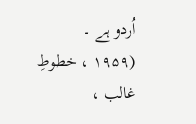اُردو ہے ۔
(۱۹۵۹ ، خطوطِ غالب ،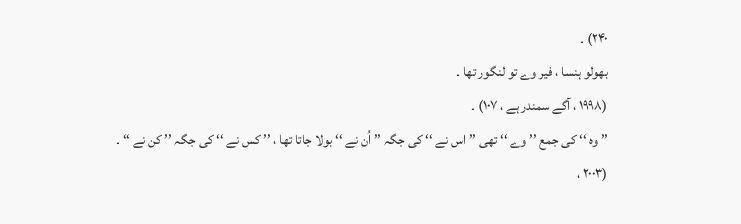۲۴۰) ۔
بھولو ہنسا ، فیر وے تو لنگور تھا ۔
(۱۹۹۸ ، آگے سمندر ہے ، ۱۰۷) ۔
’’ وہ ‘‘ کی جمع ’’ وے ‘‘ تھی ’’ اس نے ‘‘ کی جگہ ’’ اُن نے ‘‘ بولا جاتا تھا ، ’’ کس نے ‘‘ کی جگہ ’’ کن نے ‘‘ ۔
(۲۰۰۳ ،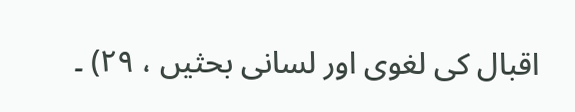اقبال کی لغوی اور لسانی بحثیں ، ۲۹) ۔